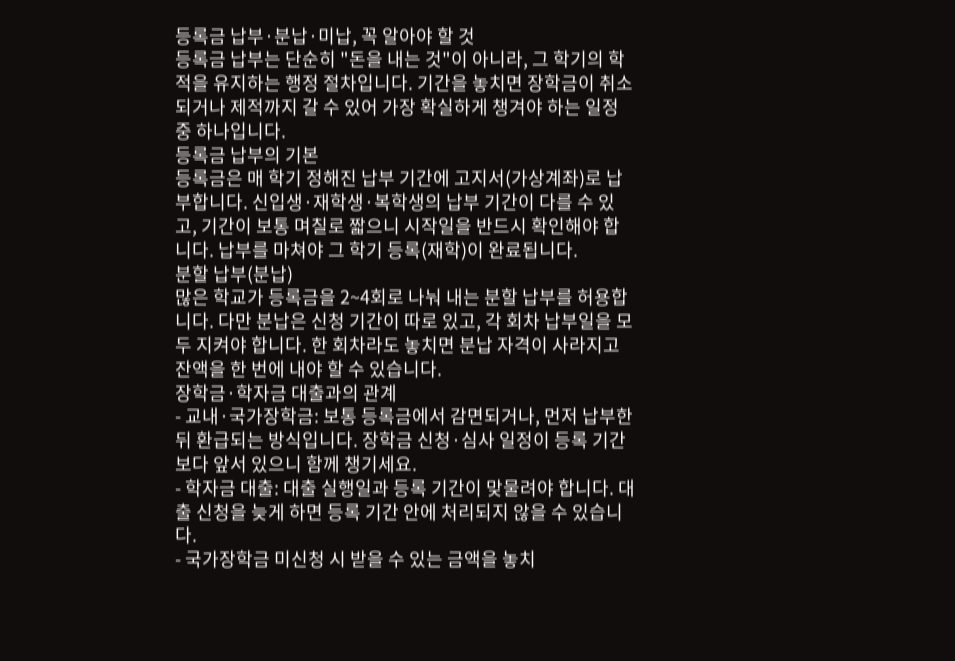등록금 납부·분납·미납, 꼭 알아야 할 것
등록금 납부는 단순히 "돈을 내는 것"이 아니라, 그 학기의 학적을 유지하는 행정 절차입니다. 기간을 놓치면 장학금이 취소되거나 제적까지 갈 수 있어 가장 확실하게 챙겨야 하는 일정 중 하나입니다.
등록금 납부의 기본
등록금은 매 학기 정해진 납부 기간에 고지서(가상계좌)로 납부합니다. 신입생·재학생·복학생의 납부 기간이 다를 수 있고, 기간이 보통 며칠로 짧으니 시작일을 반드시 확인해야 합니다. 납부를 마쳐야 그 학기 등록(재학)이 완료됩니다.
분할 납부(분납)
많은 학교가 등록금을 2~4회로 나눠 내는 분할 납부를 허용합니다. 다만 분납은 신청 기간이 따로 있고, 각 회차 납부일을 모두 지켜야 합니다. 한 회차라도 놓치면 분납 자격이 사라지고 잔액을 한 번에 내야 할 수 있습니다.
장학금·학자금 대출과의 관계
- 교내·국가장학금: 보통 등록금에서 감면되거나, 먼저 납부한 뒤 환급되는 방식입니다. 장학금 신청·심사 일정이 등록 기간보다 앞서 있으니 함께 챙기세요.
- 학자금 대출: 대출 실행일과 등록 기간이 맞물려야 합니다. 대출 신청을 늦게 하면 등록 기간 안에 처리되지 않을 수 있습니다.
- 국가장학금 미신청 시 받을 수 있는 금액을 놓치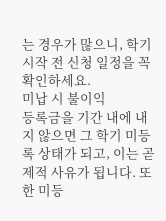는 경우가 많으니, 학기 시작 전 신청 일정을 꼭 확인하세요.
미납 시 불이익
등록금을 기간 내에 내지 않으면 그 학기 미등록 상태가 되고, 이는 곧 제적 사유가 됩니다. 또한 미등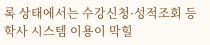록 상태에서는 수강신청·성적조회 등 학사 시스템 이용이 막힐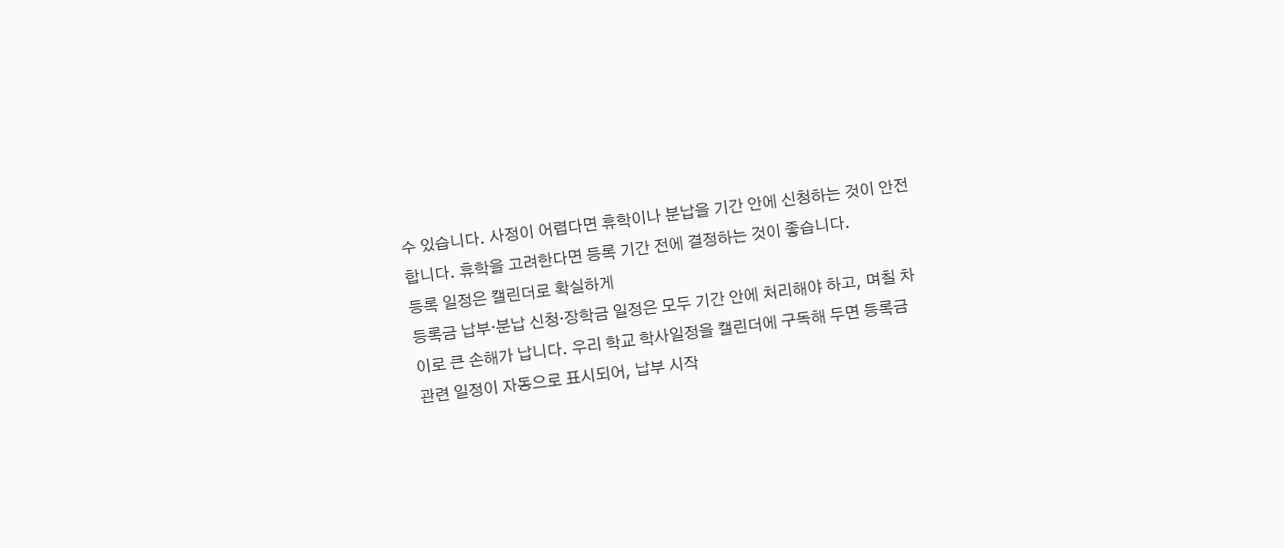수 있습니다. 사정이 어렵다면 휴학이나 분납을 기간 안에 신청하는 것이 안전합니다. 휴학을 고려한다면 등록 기간 전에 결정하는 것이 좋습니다.
등록 일정은 캘린더로 확실하게
등록금 납부·분납 신청·장학금 일정은 모두 기간 안에 처리해야 하고, 며칠 차이로 큰 손해가 납니다. 우리 학교 학사일정을 캘린더에 구독해 두면 등록금 관련 일정이 자동으로 표시되어, 납부 시작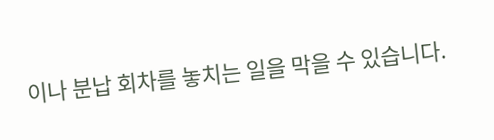이나 분납 회차를 놓치는 일을 막을 수 있습니다.